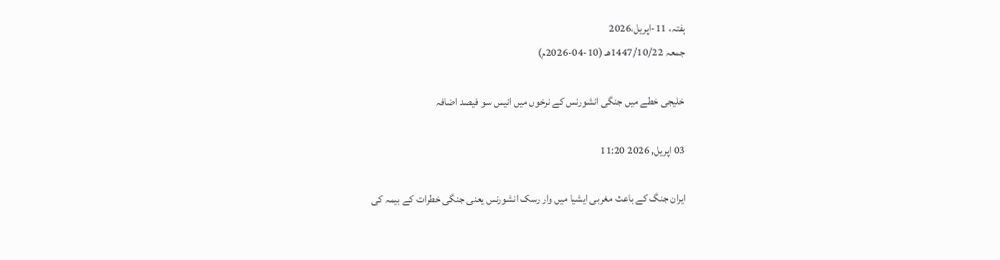ہفتہ، 11-اپریل،2026
جمعہ 1447/10/22هـ (10-04-2026م)

خلیجی خطے میں جنگی انشورنس کے نرخوں میں انیس سو فیصد اضافہ

03 اپریل, 2026 11:20

ایران جنگ کے باعث مغربی ایشیا میں وار رسک انشورنس یعنی جنگی خطرات کے بیمہ کی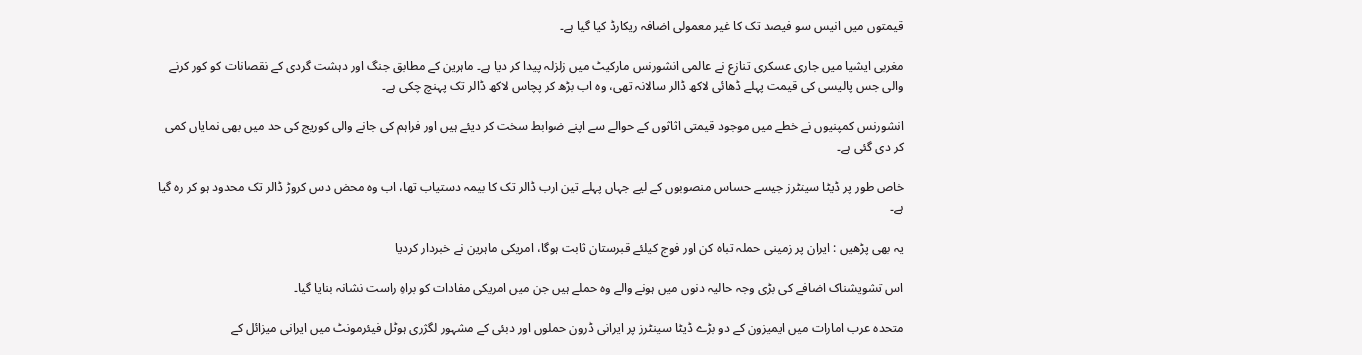قیمتوں میں انیس سو فیصد تک کا غیر معمولی اضافہ ریکارڈ کیا گیا ہے۔

مغربی ایشیا میں جاری عسکری تنازع نے عالمی انشورنس مارکیٹ میں زلزلہ پیدا کر دیا ہے۔ ماہرین کے مطابق جنگ اور دہشت گردی کے نقصانات کو کور کرنے والی جس پالیسی کی قیمت پہلے ڈھائی لاکھ ڈالر سالانہ تھی، وہ اب بڑھ کر پچاس لاکھ ڈالر تک پہنچ چکی ہے۔

انشورنس کمپنیوں نے خطے میں موجود قیمتی اثاثوں کے حوالے سے اپنے ضوابط سخت کر دیئے ہیں اور فراہم کی جانے والی کوریج کی حد میں بھی نمایاں کمی کر دی گئی ہے۔

خاص طور پر ڈیٹا سینٹرز جیسے حساس منصوبوں کے لیے جہاں پہلے تین ارب ڈالر تک کا بیمہ دستیاب تھا، اب وہ محض دس کروڑ ڈالر تک محدود ہو کر رہ گیا ہے۔

یہ بھی پڑھیں : ایران پر زمینی حملہ تباہ کن اور فوج کیلئے قبرستان ثابت ہوگا، امریکی ماہرین نے خبردار کردیا

اس تشویشناک اضافے کی بڑی وجہ حالیہ دنوں میں ہونے والے وہ حملے ہیں جن میں امریکی مفادات کو براہِ راست نشانہ بنایا گیا۔

متحدہ عرب امارات میں ایمیزون کے دو بڑے ڈیٹا سینٹرز پر ایرانی ڈرون حملوں اور دبئی کے مشہور لگژری ہوٹل فیئرمونٹ میں ایرانی میزائل کے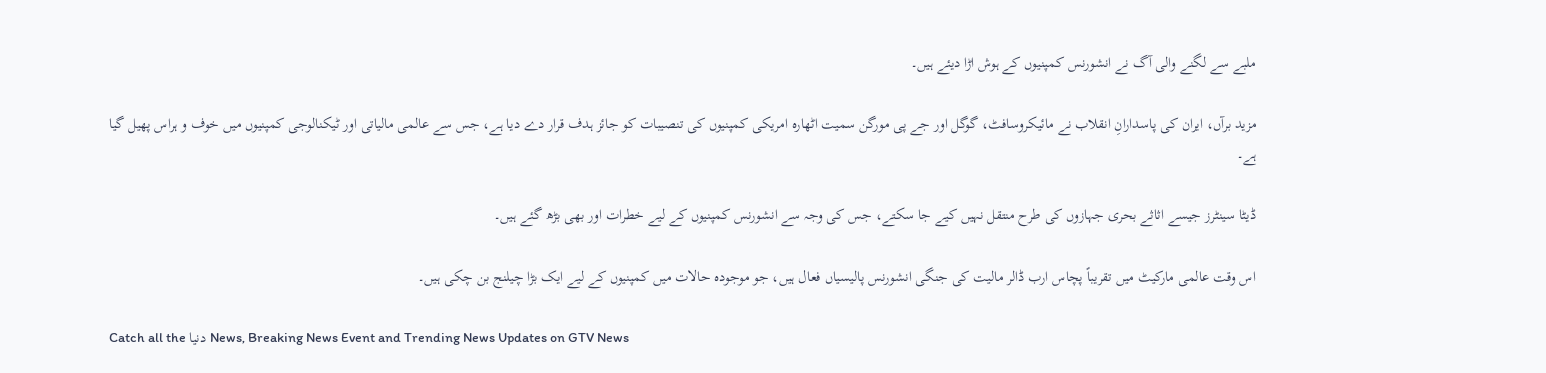ملبے سے لگنے والی آگ نے انشورنس کمپنیوں کے ہوش اڑا دیئے ہیں۔

مزید برآں، ایران کی پاسدارانِ انقلاب نے مائیکروسافٹ، گوگل اور جے پی مورگن سمیت اٹھارہ امریکی کمپنیوں کی تنصیبات کو جائز ہدف قرار دے دیا ہے، جس سے عالمی مالیاتی اور ٹیکنالوجی کمپنیوں میں خوف و ہراس پھیل گیا ہے۔

ڈیٹا سینٹرز جیسے اثاثے بحری جہازوں کی طرح منتقل نہیں کیے جا سکتے، جس کی وجہ سے انشورنس کمپنیوں کے لیے خطرات اور بھی بڑھ گئے ہیں۔

اس وقت عالمی مارکیٹ میں تقریباً پچاس ارب ڈالر مالیت کی جنگی انشورنس پالیسیاں فعال ہیں، جو موجودہ حالات میں کمپنیوں کے لیے ایک بڑا چیلنج بن چکی ہیں۔

Catch all the دنیا News, Breaking News Event and Trending News Updates on GTV News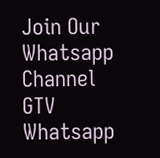Join Our Whatsapp Channel GTV Whatsapp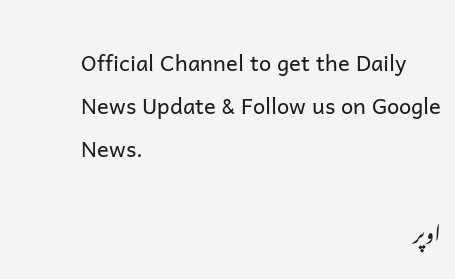Official Channel to get the Daily News Update & Follow us on Google News.

اوپر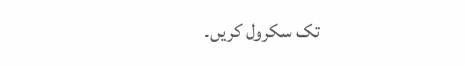تک سکرول کریں۔